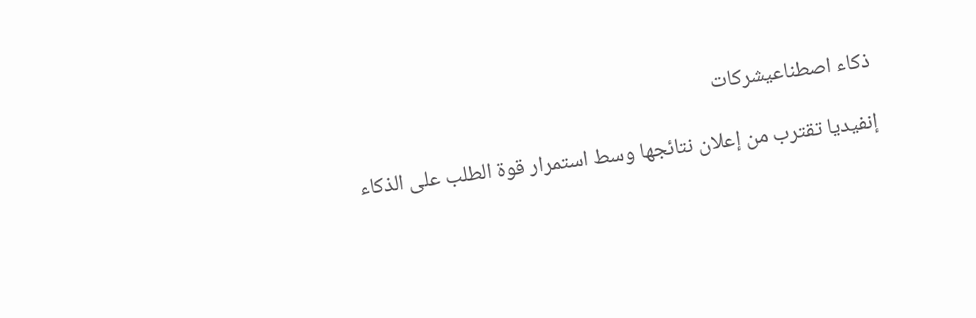ذكاء اصطناعيشركات

إنفيديا تقترب من إعلان نتائجها وسط استمرار قوة الطلب على الذكاء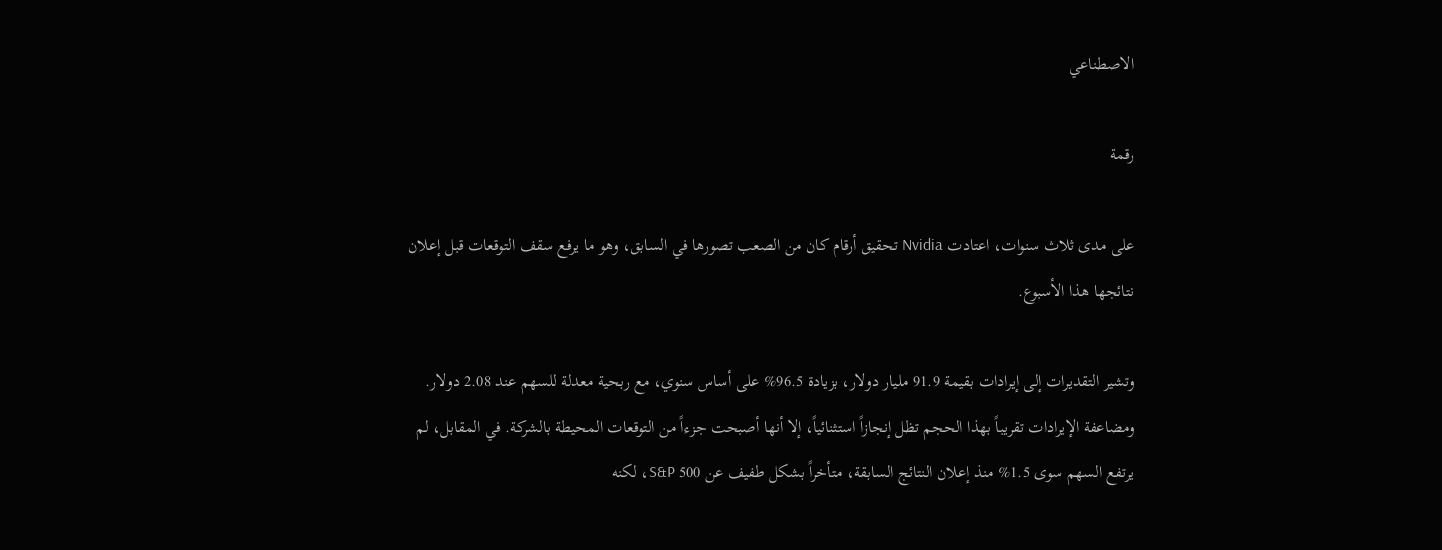الاصطناعي

رقمة

على مدى ثلاث سنوات، اعتادت Nvidia تحقيق أرقام كان من الصعب تصورها في السابق، وهو ما يرفع سقف التوقعات قبل إعلان نتائجها هذا الأسبوع.

وتشير التقديرات إلى إيرادات بقيمة 91.9 مليار دولار، بزيادة 96.5% على أساس سنوي، مع ربحية معدلة للسهم عند 2.08 دولار. ومضاعفة الإيرادات تقريباً بهذا الحجم تظل إنجازاً استثنائياً، إلا أنها أصبحت جزءاً من التوقعات المحيطة بالشركة. في المقابل، لم يرتفع السهم سوى 1.5% منذ إعلان النتائج السابقة، متأخراً بشكل طفيف عن S&P 500، لكنه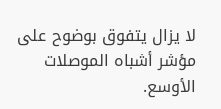لا يزال يتفوق بوضوح على مؤشر أشباه الموصلات الأوسع.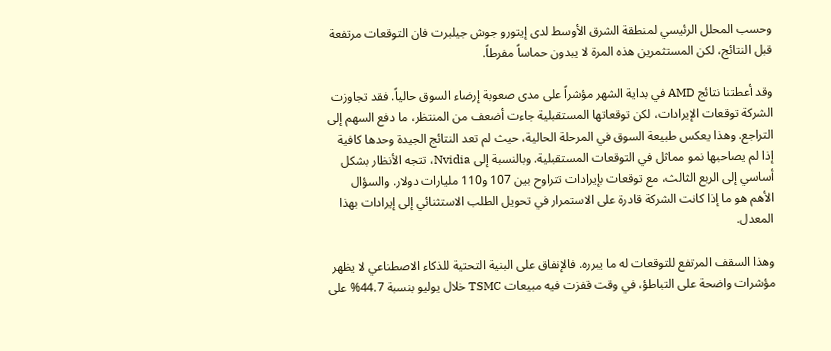وحسب المحلل الرئيسي لمنطقة الشرق الأوسط لدى إيتورو جوش جيلبرت فان التوقعات مرتفعة قبل النتائج، لكن المستثمرين هذه المرة لا يبدون حماساً مفرطاً.

وقد أعطتنا نتائج AMD في بداية الشهر مؤشراً على مدى صعوبة إرضاء السوق حالياً. فقد تجاوزت الشركة توقعات الإيرادات، لكن توقعاتها المستقبلية جاءت أضعف من المنتظر، ما دفع السهم إلى التراجع. وهذا يعكس طبيعة السوق في المرحلة الحالية، حيث لم تعد النتائج الجيدة وحدها كافية إذا لم يصاحبها نمو مماثل في التوقعات المستقبلية. وبالنسبة إلى Nvidia، تتجه الأنظار بشكل أساسي إلى الربع الثالث، مع توقعات بإيرادات تتراوح بين 107 و110 مليارات دولار. والسؤال الأهم هو ما إذا كانت الشركة قادرة على الاستمرار في تحويل الطلب الاستثنائي إلى إيرادات بهذا المعدل.

وهذا السقف المرتفع للتوقعات له ما يبرره. فالإنفاق على البنية التحتية للذكاء الاصطناعي لا يظهر مؤشرات واضحة على التباطؤ، في وقت قفزت فيه مبيعات TSMC خلال يوليو بنسبة 44.7% على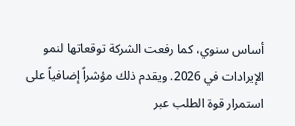أساس سنوي، كما رفعت الشركة توقعاتها لنمو الإيرادات في 2026. ويقدم ذلك مؤشراً إضافياً على استمرار قوة الطلب عبر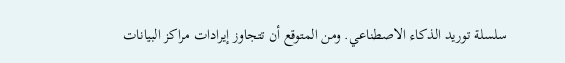سلسلة توريد الذكاء الاصطناعي. ومن المتوقع أن تتجاوز إيرادات مراكز البيانات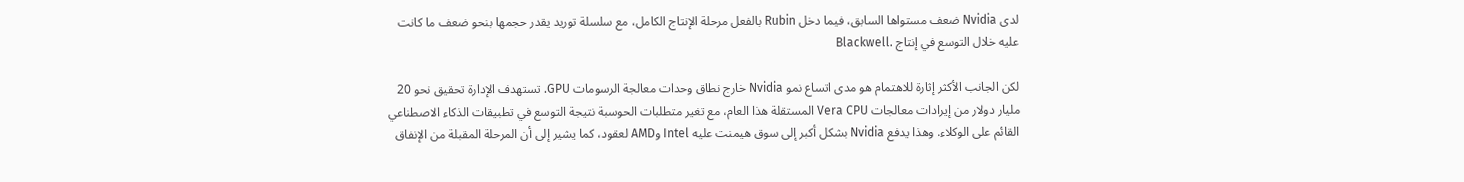لدى Nvidia ضعف مستواها السابق، فيما دخل Rubin بالفعل مرحلة الإنتاج الكامل، مع سلسلة توريد يقدر حجمها بنحو ضعف ما كانت عليه خلال التوسع في إنتاج .Blackwell

لكن الجانب الأكثر إثارة للاهتمام هو مدى اتساع نمو Nvidia خارج نطاق وحدات معالجة الرسومات GPU. تستهدف الإدارة تحقيق نحو 20 مليار دولار من إيرادات معالجات Vera CPU المستقلة هذا العام، مع تغير متطلبات الحوسبة نتيجة التوسع في تطبيقات الذكاء الاصطناعي القائم على الوكلاء. وهذا يدفع Nvidia بشكل أكبر إلى سوق هيمنت عليه Intel وAMD لعقود، كما يشير إلى أن المرحلة المقبلة من الإنفاق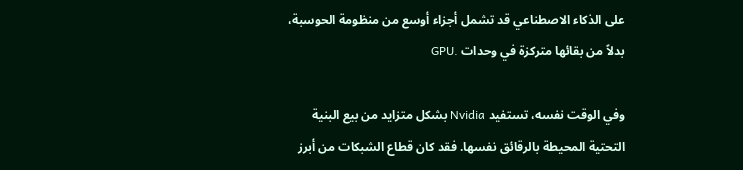على الذكاء الاصطناعي قد تشمل أجزاء أوسع من منظومة الحوسبة، بدلاً من بقائها متركزة في وحدات .GPU

وفي الوقت نفسه، تستفيد Nvidia بشكل متزايد من بيع البنية التحتية المحيطة بالرقائق نفسها. فقد كان قطاع الشبكات من أبرز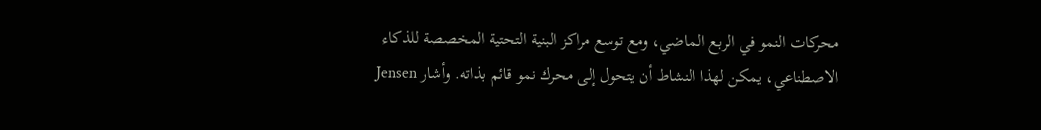محركات النمو في الربع الماضي، ومع توسع مراكز البنية التحتية المخصصة للذكاء الاصطناعي، يمكن لهذا النشاط أن يتحول إلى محرك نمو قائم بذاته. وأشار Jensen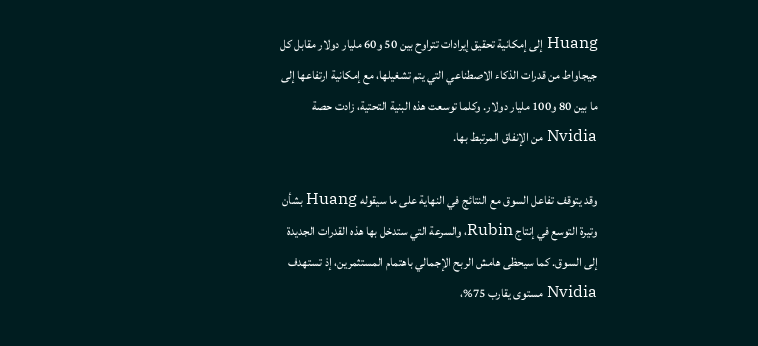Huang إلى إمكانية تحقيق إيرادات تتراوح بين 50 و60 مليار دولار مقابل كل جيجاواط من قدرات الذكاء الاصطناعي التي يتم تشغيلها، مع إمكانية ارتفاعها إلى ما بين 80 و100 مليار دولار. وكلما توسعت هذه البنية التحتية، زادت حصة Nvidia من الإنفاق المرتبط بها.

وقد يتوقف تفاعل السوق مع النتائج في النهاية على ما سيقوله Huang بشأن وتيرة التوسع في إنتاج Rubin، والسرعة التي ستدخل بها هذه القدرات الجديدة إلى السوق. كما سيحظى هامش الربح الإجمالي باهتمام المستثمرين، إذ تستهدف Nvidia مستوى يقارب 75%،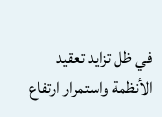في ظل تزايد تعقيد الأنظمة واستمرار ارتفاع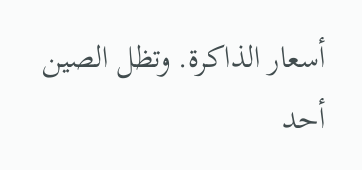أسعار الذاكرة. وتظل الصين أحد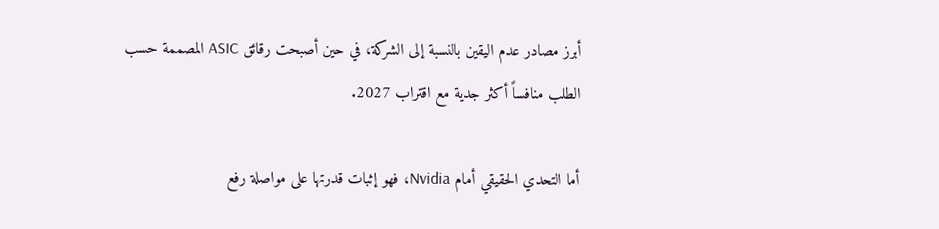أبرز مصادر عدم اليقين بالنسبة إلى الشركة، في حين أصبحت رقائق ASIC المصممة حسب الطلب منافساً أكثر جدية مع اقتراب 2027.

أما التحدي الحقيقي أمام Nvidia، فهو إثبات قدرتها على مواصلة رفع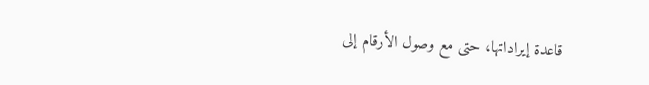قاعدة إيراداتها، حتى مع وصول الأرقام إلى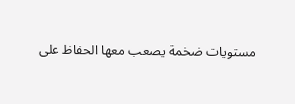مستويات ضخمة يصعب معها الحفاظ على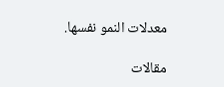معدلات النمو نفسها.

مقالات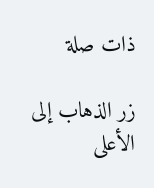ذات صلة

زر الذهاب إلى الأعلى